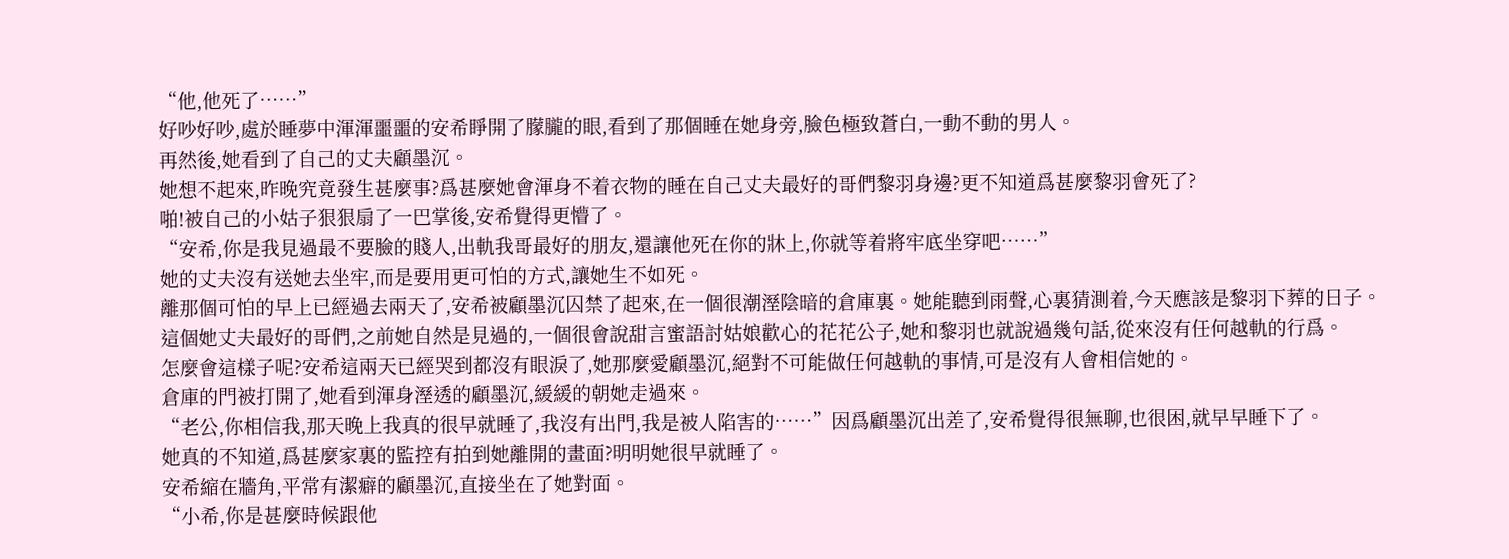“他,他死了……”
好吵好吵,處於睡夢中渾渾噩噩的安希睜開了朦朧的眼,看到了那個睡在她身旁,臉色極致蒼白,一動不動的男人。
再然後,她看到了自己的丈夫顧墨沉。
她想不起來,昨晚究竟發生甚麼事?爲甚麼她會渾身不着衣物的睡在自己丈夫最好的哥們黎羽身邊?更不知道爲甚麼黎羽會死了?
啪!被自己的小姑子狠狠扇了一巴掌後,安希覺得更懵了。
“安希,你是我見過最不要臉的賤人,出軌我哥最好的朋友,還讓他死在你的牀上,你就等着將牢底坐穿吧……”
她的丈夫沒有送她去坐牢,而是要用更可怕的方式,讓她生不如死。
離那個可怕的早上已經過去兩天了,安希被顧墨沉囚禁了起來,在一個很潮溼陰暗的倉庫裏。她能聽到雨聲,心裏猜測着,今天應該是黎羽下葬的日子。
這個她丈夫最好的哥們,之前她自然是見過的,一個很會說甜言蜜語討姑娘歡心的花花公子,她和黎羽也就說過幾句話,從來沒有任何越軌的行爲。
怎麼會這樣子呢?安希這兩天已經哭到都沒有眼淚了,她那麼愛顧墨沉,絕對不可能做任何越軌的事情,可是沒有人會相信她的。
倉庫的門被打開了,她看到渾身溼透的顧墨沉,緩緩的朝她走過來。
“老公,你相信我,那天晚上我真的很早就睡了,我沒有出門,我是被人陷害的……”因爲顧墨沉出差了,安希覺得很無聊,也很困,就早早睡下了。
她真的不知道,爲甚麼家裏的監控有拍到她離開的畫面?明明她很早就睡了。
安希縮在牆角,平常有潔癖的顧墨沉,直接坐在了她對面。
“小希,你是甚麼時候跟他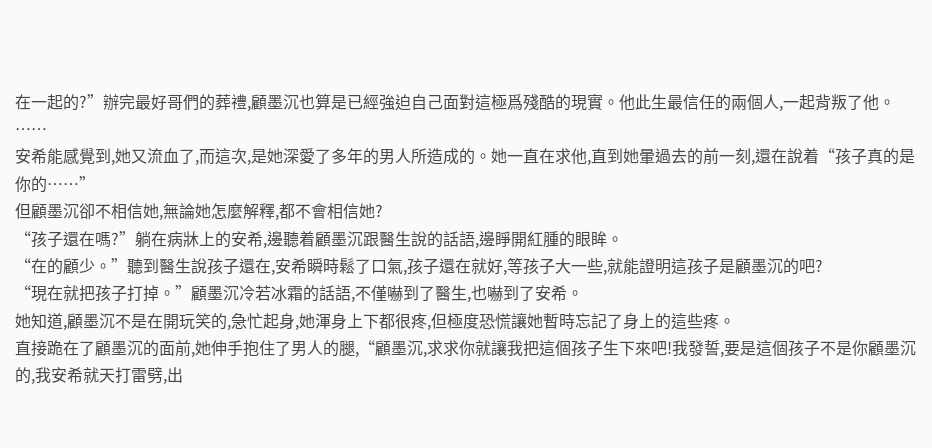在一起的?”辦完最好哥們的葬禮,顧墨沉也算是已經強迫自己面對這極爲殘酷的現實。他此生最信任的兩個人,一起背叛了他。
……
安希能感覺到,她又流血了,而這次,是她深愛了多年的男人所造成的。她一直在求他,直到她暈過去的前一刻,還在說着“孩子真的是你的……”
但顧墨沉卻不相信她,無論她怎麼解釋,都不會相信她?
“孩子還在嗎?”躺在病牀上的安希,邊聽着顧墨沉跟醫生說的話語,邊睜開紅腫的眼眸。
“在的顧少。”聽到醫生說孩子還在,安希瞬時鬆了口氣,孩子還在就好,等孩子大一些,就能證明這孩子是顧墨沉的吧?
“現在就把孩子打掉。”顧墨沉冷若冰霜的話語,不僅嚇到了醫生,也嚇到了安希。
她知道,顧墨沉不是在開玩笑的,急忙起身,她渾身上下都很疼,但極度恐慌讓她暫時忘記了身上的這些疼。
直接跪在了顧墨沉的面前,她伸手抱住了男人的腿,“顧墨沉,求求你就讓我把這個孩子生下來吧!我發誓,要是這個孩子不是你顧墨沉的,我安希就天打雷劈,出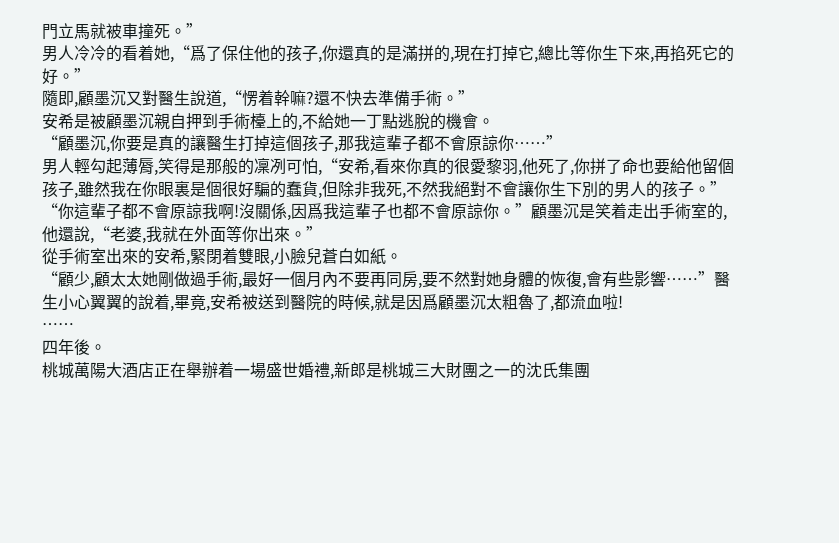門立馬就被車撞死。”
男人冷冷的看着她,“爲了保住他的孩子,你還真的是滿拼的,現在打掉它,總比等你生下來,再掐死它的好。”
隨即,顧墨沉又對醫生說道,“愣着幹嘛?還不快去準備手術。”
安希是被顧墨沉親自押到手術檯上的,不給她一丁點逃脫的機會。
“顧墨沉,你要是真的讓醫生打掉這個孩子,那我這輩子都不會原諒你……”
男人輕勾起薄脣,笑得是那般的凜冽可怕,“安希,看來你真的很愛黎羽,他死了,你拼了命也要給他留個孩子,雖然我在你眼裏是個很好騙的蠢貨,但除非我死,不然我絕對不會讓你生下別的男人的孩子。”
“你這輩子都不會原諒我啊!沒關係,因爲我這輩子也都不會原諒你。”顧墨沉是笑着走出手術室的,他還說,“老婆,我就在外面等你出來。”
從手術室出來的安希,緊閉着雙眼,小臉兒蒼白如紙。
“顧少,顧太太她剛做過手術,最好一個月內不要再同房,要不然對她身體的恢復,會有些影響……”醫生小心翼翼的說着,畢竟,安希被送到醫院的時候,就是因爲顧墨沉太粗魯了,都流血啦!
……
四年後。
桃城萬陽大酒店正在舉辦着一場盛世婚禮,新郎是桃城三大財團之一的沈氏集團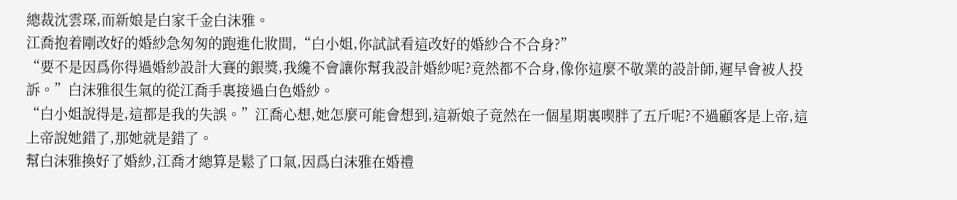總裁沈雲琛,而新娘是白家千金白沫雅。
江喬抱着剛改好的婚紗急匆匆的跑進化妝間,“白小姐,你試試看這改好的婚紗合不合身?”
“要不是因爲你得過婚紗設計大賽的銀獎,我纔不會讓你幫我設計婚紗呢?竟然都不合身,像你這麼不敬業的設計師,遲早會被人投訴。”白沫雅很生氣的從江喬手裏接過白色婚紗。
“白小姐說得是,這都是我的失誤。”江喬心想,她怎麼可能會想到,這新娘子竟然在一個星期裏喫胖了五斤呢?不過顧客是上帝,這上帝說她錯了,那她就是錯了。
幫白沫雅換好了婚紗,江喬才總算是鬆了口氣,因爲白沫雅在婚禮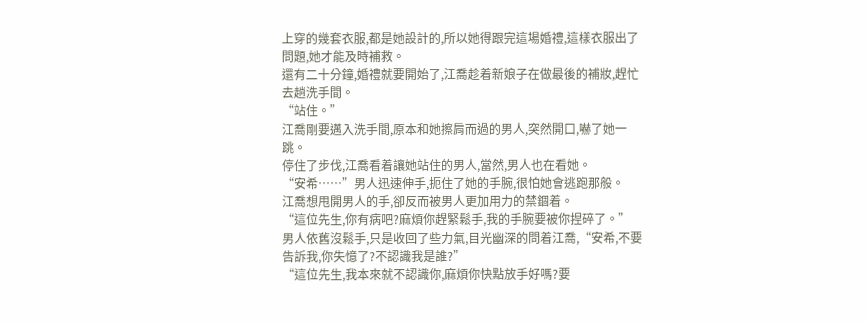上穿的幾套衣服,都是她設計的,所以她得跟完這場婚禮,這樣衣服出了問題,她才能及時補救。
還有二十分鐘,婚禮就要開始了,江喬趁着新娘子在做最後的補妝,趕忙去趟洗手間。
“站住。”
江喬剛要邁入洗手間,原本和她擦肩而過的男人,突然開口,嚇了她一跳。
停住了步伐,江喬看着讓她站住的男人,當然,男人也在看她。
“安希……”男人迅速伸手,扼住了她的手腕,很怕她會逃跑那般。
江喬想甩開男人的手,卻反而被男人更加用力的禁錮着。
“這位先生,你有病吧?麻煩你趕緊鬆手,我的手腕要被你捏碎了。”
男人依舊沒鬆手,只是收回了些力氣,目光幽深的問着江喬,“安希,不要告訴我,你失憶了?不認識我是誰?”
“這位先生,我本來就不認識你,麻煩你快點放手好嗎?要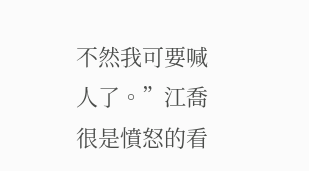不然我可要喊人了。”江喬很是憤怒的看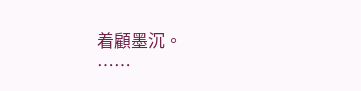着顧墨沉。
……